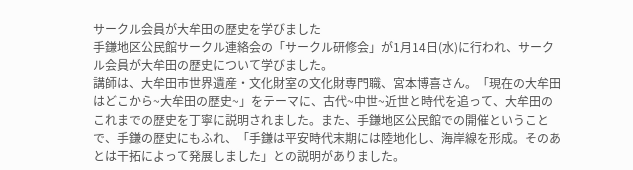サークル会員が大牟田の歴史を学びました
手鎌地区公民館サークル連絡会の「サークル研修会」が1月14日(水)に行われ、サークル会員が大牟田の歴史について学びました。
講師は、大牟田市世界遺産・文化財室の文化財専門職、宮本博喜さん。「現在の大牟田はどこから~大牟田の歴史~」をテーマに、古代~中世~近世と時代を追って、大牟田のこれまでの歴史を丁寧に説明されました。また、手鎌地区公民館での開催ということで、手鎌の歴史にもふれ、「手鎌は平安時代末期には陸地化し、海岸線を形成。そのあとは干拓によって発展しました」との説明がありました。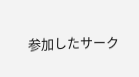参加したサーク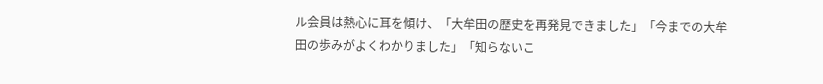ル会員は熱心に耳を傾け、「大牟田の歴史を再発見できました」「今までの大牟田の歩みがよくわかりました」「知らないこ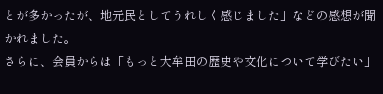とが多かったが、地元民としてうれしく感じました」などの感想が聞かれました。
さらに、会員からは「もっと大牟田の歴史や文化について学びたい」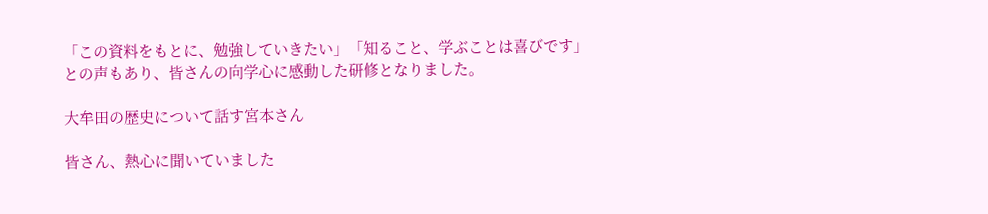「この資料をもとに、勉強していきたい」「知ること、学ぶことは喜びです」との声もあり、皆さんの向学心に感動した研修となりました。

大牟田の歴史について話す宮本さん

皆さん、熱心に聞いていました